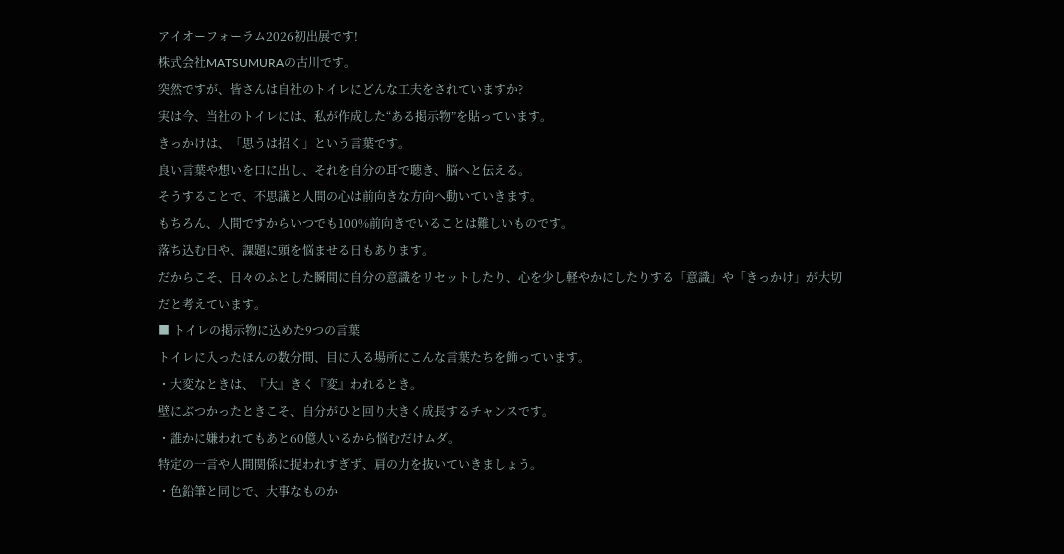アイオーフォーラム2026初出展です!
株式会社MATSUMURAの古川です。
突然ですが、皆さんは自社のトイレにどんな工夫をされていますか?
実は今、当社のトイレには、私が作成した“ある掲示物”を貼っています。
きっかけは、「思うは招く」という言葉です。
良い言葉や想いを口に出し、それを自分の耳で聴き、脳へと伝える。
そうすることで、不思議と人間の心は前向きな方向へ動いていきます。
もちろん、人間ですからいつでも100%前向きでいることは難しいものです。
落ち込む日や、課題に頭を悩ませる日もあります。
だからこそ、日々のふとした瞬間に自分の意識をリセットしたり、心を少し軽やかにしたりする「意識」や「きっかけ」が大切だと考えています。
■ トイレの掲示物に込めた9つの言葉
トイレに入ったほんの数分間、目に入る場所にこんな言葉たちを飾っています。
・大変なときは、『大』きく『変』われるとき。
壁にぶつかったときこそ、自分がひと回り大きく成長するチャンスです。
・誰かに嫌われてもあと60億人いるから悩むだけムダ。
特定の一言や人間関係に捉われすぎず、肩の力を抜いていきましょう。
・色鉛筆と同じで、大事なものか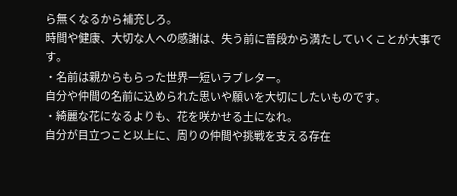ら無くなるから補充しろ。
時間や健康、大切な人への感謝は、失う前に普段から満たしていくことが大事です。
・名前は親からもらった世界一短いラブレター。
自分や仲間の名前に込められた思いや願いを大切にしたいものです。
・綺麗な花になるよりも、花を咲かせる土になれ。
自分が目立つこと以上に、周りの仲間や挑戦を支える存在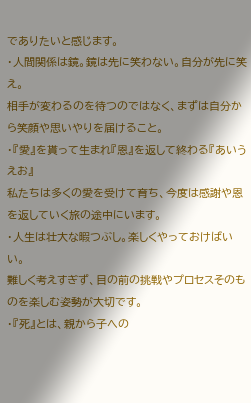でありたいと感じます。
・人間関係は鏡。鏡は先に笑わない。自分が先に笑え。
相手が変わるのを待つのではなく、まずは自分から笑顔や思いやりを届けること。
・『愛』を貰って生まれ『恩』を返して終わる『あいうえお』
私たちは多くの愛を受けて育ち、今度は感謝や恩を返していく旅の途中にいます。
・人生は壮大な暇つぶし。楽しくやっておけばいい。
難しく考えすぎず、目の前の挑戦やプロセスそのものを楽しむ姿勢が大切です。
・『死』とは、親から子への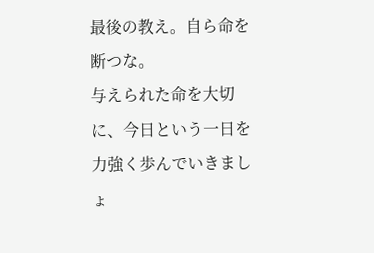最後の教え。自ら命を断つな。
与えられた命を大切に、今日という一日を力強く歩んでいきましょ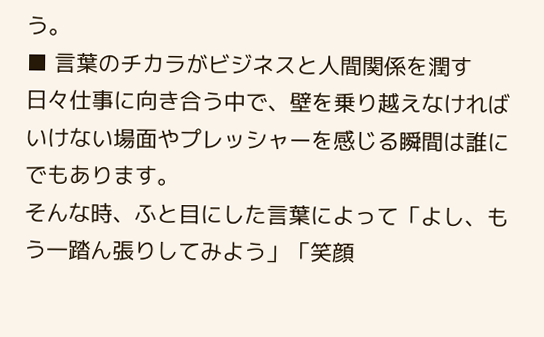う。
■ 言葉のチカラがビジネスと人間関係を潤す
日々仕事に向き合う中で、壁を乗り越えなければいけない場面やプレッシャーを感じる瞬間は誰にでもあります。
そんな時、ふと目にした言葉によって「よし、もう一踏ん張りしてみよう」「笑顔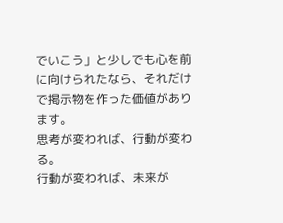でいこう」と少しでも心を前に向けられたなら、それだけで掲示物を作った価値があります。
思考が変われば、行動が変わる。
行動が変われば、未来が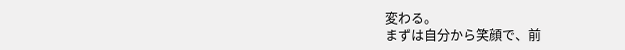変わる。
まずは自分から笑顔で、前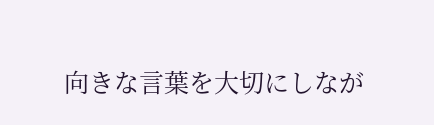向きな言葉を大切にしなが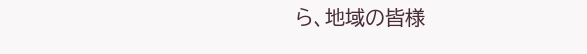ら、地域の皆様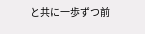と共に一歩ずつ前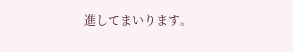進してまいります。